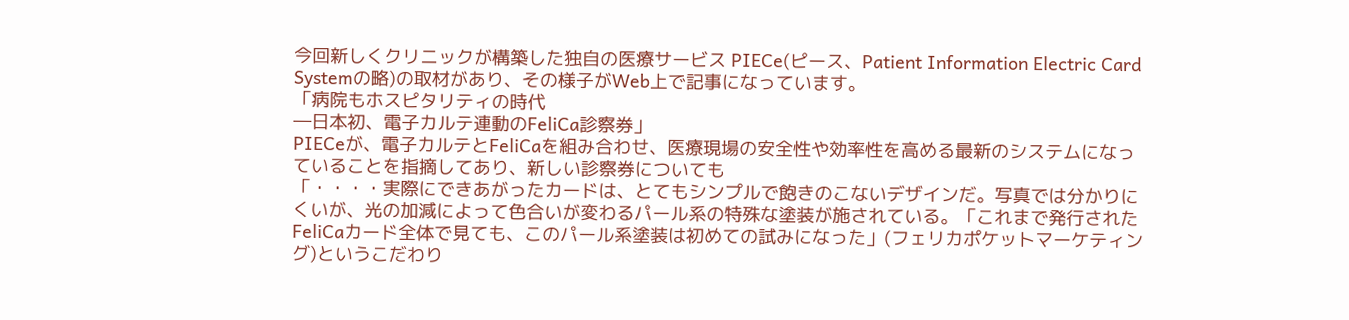今回新しくクリニックが構築した独自の医療サービス PIECe(ピース、Patient Information Electric Card Systemの略)の取材があり、その様子がWeb上で記事になっています。
「病院もホスピタリティの時代
―日本初、電子カルテ連動のFeliCa診察券」
PIECeが、電子カルテとFeliCaを組み合わせ、医療現場の安全性や効率性を高める最新のシステムになっていることを指摘してあり、新しい診察券についても
「・・・・実際にできあがったカードは、とてもシンプルで飽きのこないデザインだ。写真では分かりにくいが、光の加減によって色合いが変わるパール系の特殊な塗装が施されている。「これまで発行されたFeliCaカード全体で見ても、このパール系塗装は初めての試みになった」(フェリカポケットマーケティング)というこだわり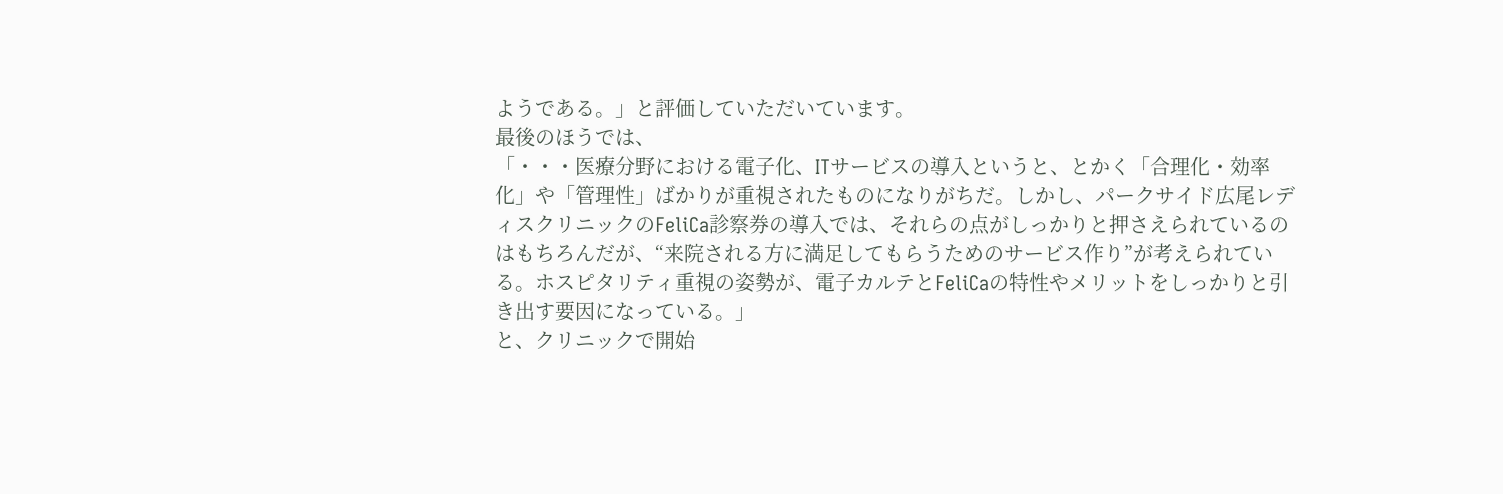ようである。」と評価していただいています。
最後のほうでは、
「・・・医療分野における電子化、ITサービスの導入というと、とかく「合理化・効率化」や「管理性」ばかりが重視されたものになりがちだ。しかし、パークサイド広尾レディスクリニックのFeliCa診察券の導入では、それらの点がしっかりと押さえられているのはもちろんだが、“来院される方に満足してもらうためのサービス作り”が考えられている。ホスピタリティ重視の姿勢が、電子カルテとFeliCaの特性やメリットをしっかりと引き出す要因になっている。」
と、クリニックで開始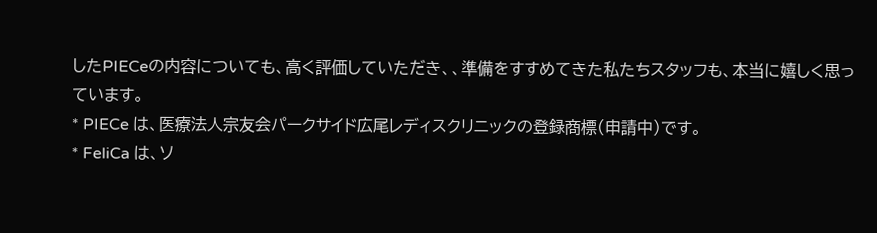したPIECeの内容についても、高く評価していただき、、準備をすすめてきた私たちスタッフも、本当に嬉しく思っています。
* PIECe は、医療法人宗友会パークサイド広尾レディスクリニックの登録商標(申請中)です。
* FeliCa は、ソ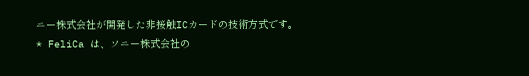ニー株式会社が開発した非接触ICカードの技術方式です。
* FeliCa は、ソニー株式会社の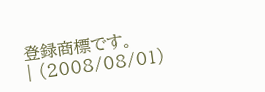登録商標です。
| (2008/08/01)